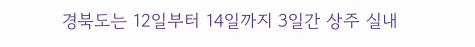경북도는 12일부터 14일까지 3일간 상주 실내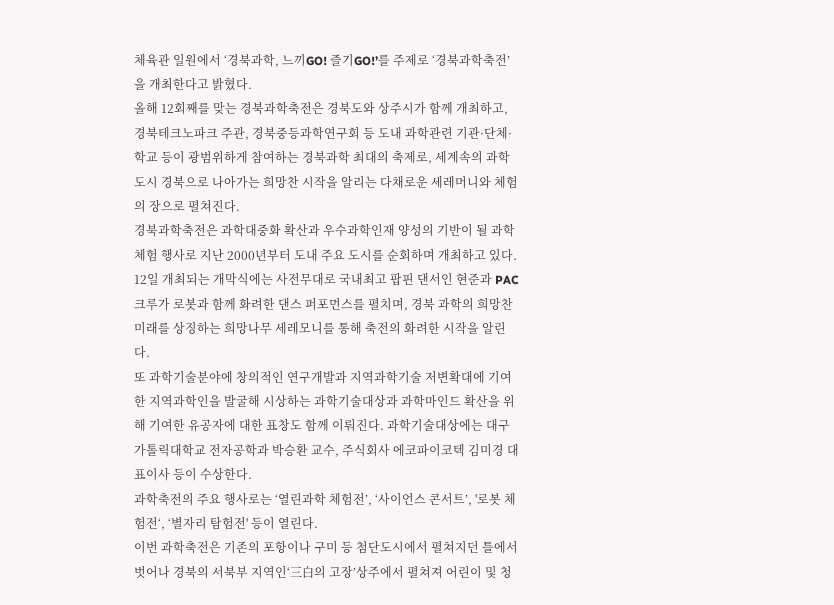체육관 일원에서 ‘경북과학, 느끼GO! 즐기GO!’를 주제로 ‘경북과학축전’을 개최한다고 밝혔다.
올해 12회째를 맞는 경북과학축전은 경북도와 상주시가 함께 개최하고, 경북테크노파크 주관, 경북중등과학연구회 등 도내 과학관련 기관·단체·학교 등이 광범위하게 참여하는 경북과학 최대의 축제로, 세계속의 과학도시 경북으로 나아가는 희망찬 시작을 알리는 다채로운 세레머니와 체험의 장으로 펼쳐진다.
경북과학축전은 과학대중화 확산과 우수과학인재 양성의 기반이 될 과학체험 행사로 지난 2000년부터 도내 주요 도시를 순회하며 개최하고 있다.
12일 개최되는 개막식에는 사전무대로 국내최고 팝핀 댄서인 현준과 PAC크루가 로봇과 함께 화려한 댄스 퍼포먼스를 펼치며, 경북 과학의 희망찬 미래를 상징하는 희망나무 세레모니를 통해 축전의 화려한 시작을 알린다.
또 과학기술분야에 창의적인 연구개발과 지역과학기술 저변확대에 기여한 지역과학인을 발굴해 시상하는 과학기술대상과 과학마인드 확산을 위해 기여한 유공자에 대한 표창도 함께 이뤄진다. 과학기술대상에는 대구가톨릭대학교 전자공학과 박승환 교수, 주식회사 에코파이코텍 김미경 대표이사 등이 수상한다.
과학축전의 주요 행사로는 ‘열린과학 체험전’, ‘사이언스 콘서트’, '로봇 체험전‘, ‘별자리 탐험전' 등이 열린다.
이번 과학축전은 기존의 포항이나 구미 등 첨단도시에서 펼쳐지던 틀에서 벗어나 경북의 서북부 지역인‘三白의 고장’상주에서 펼쳐져 어린이 및 청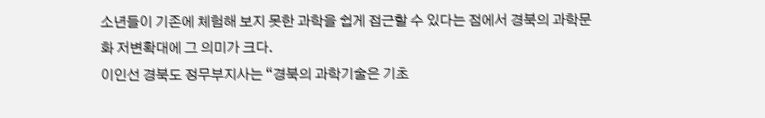소년들이 기존에 체험해 보지 못한 과학을 쉽게 접근할 수 있다는 점에서 경북의 과학문화 저변확대에 그 의미가 크다.
이인선 경북도 정무부지사는 “경북의 과학기술은 기초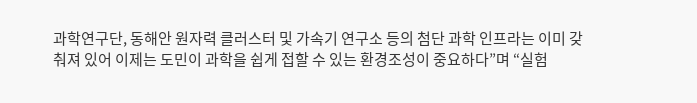과학연구단, 동해안 원자력 클러스터 및 가속기 연구소 등의 첨단 과학 인프라는 이미 갖춰져 있어 이제는 도민이 과학을 쉽게 접할 수 있는 환경조성이 중요하다”며 “실험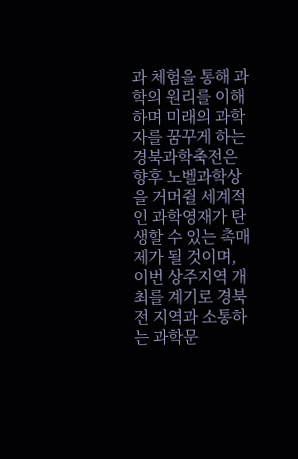과 체험을 통해 과학의 원리를 이해하며 미래의 과학자를 꿈꾸게 하는 경북과학축전은 향후 노벨과학상을 거머쥘 세계적인 과학영재가 탄생할 수 있는 촉매제가 될 것이며, 이번 상주지역 개최를 계기로 경북 전 지역과 소통하는 과학문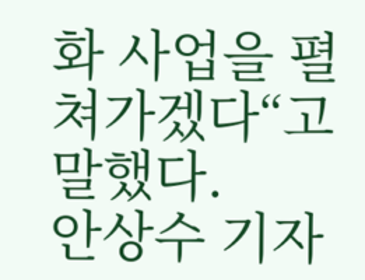화 사업을 펼쳐가겠다“고 말했다.
안상수 기자